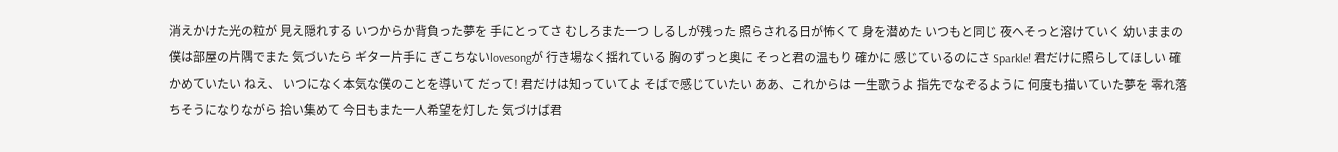消えかけた光の粒が 見え隠れする いつからか背負った夢を 手にとってさ むしろまた一つ しるしが残った 照らされる日が怖くて 身を潜めた いつもと同じ 夜へそっと溶けていく 幼いままの僕は部屋の片隅でまた 気づいたら ギター片手に ぎこちないlovesongが 行き場なく揺れている 胸のずっと奥に そっと君の温もり 確かに 感じているのにさ Sparkle! 君だけに照らしてほしい 確かめていたい ねえ、 いつになく本気な僕のことを導いて だって! 君だけは知っていてよ そばで感じていたい ああ、これからは 一生歌うよ 指先でなぞるように 何度も描いていた夢を 零れ落ちそうになりながら 拾い集めて 今日もまた一人希望を灯した 気づけば君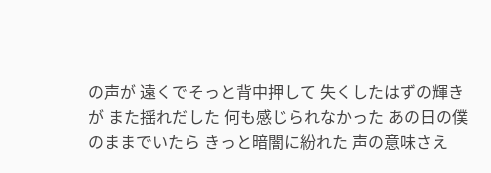の声が 遠くでそっと背中押して 失くしたはずの輝きが また揺れだした 何も感じられなかった あの日の僕のままでいたら きっと暗闇に紛れた 声の意味さえ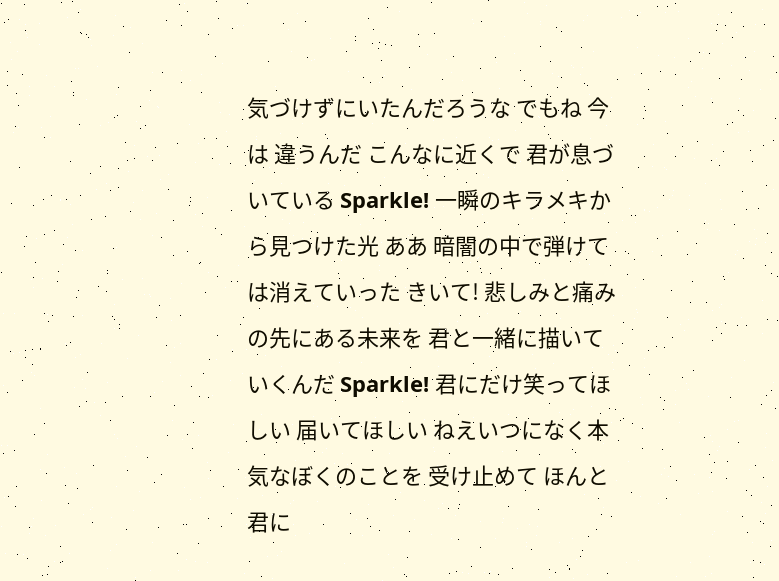気づけずにいたんだろうな でもね 今は 違うんだ こんなに近くで 君が息づいている Sparkle! 一瞬のキラメキから見つけた光 ああ 暗闇の中で弾けては消えていった きいて! 悲しみと痛みの先にある未来を 君と一緒に描いていくんだ Sparkle! 君にだけ笑ってほしい 届いてほしい ねえいつになく本気なぼくのことを 受け止めて ほんと 君に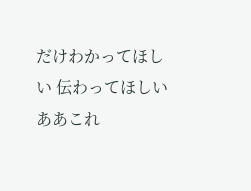だけわかってほしい 伝わってほしい ああこれ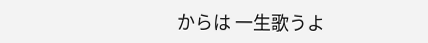からは 一生歌うよ